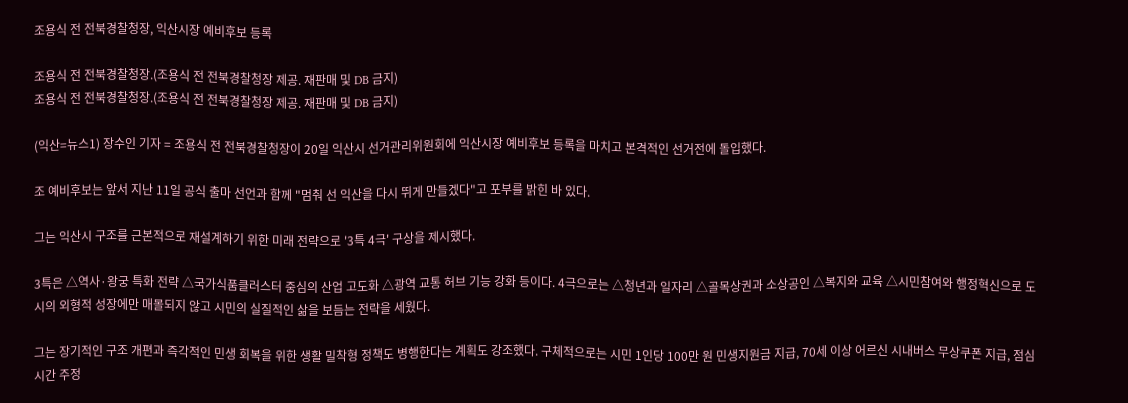조용식 전 전북경찰청장, 익산시장 예비후보 등록

조용식 전 전북경찰청장.(조용식 전 전북경찰청장 제공. 재판매 및 DB 금지)
조용식 전 전북경찰청장.(조용식 전 전북경찰청장 제공. 재판매 및 DB 금지)

(익산=뉴스1) 장수인 기자 = 조용식 전 전북경찰청장이 20일 익산시 선거관리위원회에 익산시장 예비후보 등록을 마치고 본격적인 선거전에 돌입했다.

조 예비후보는 앞서 지난 11일 공식 출마 선언과 함께 "멈춰 선 익산을 다시 뛰게 만들겠다"고 포부를 밝힌 바 있다.

그는 익산시 구조를 근본적으로 재설계하기 위한 미래 전략으로 '3특 4극' 구상을 제시했다.

3특은 △역사·왕궁 특화 전략 △국가식품클러스터 중심의 산업 고도화 △광역 교통 허브 기능 강화 등이다. 4극으로는 △청년과 일자리 △골목상권과 소상공인 △복지와 교육 △시민참여와 행정혁신으로 도시의 외형적 성장에만 매몰되지 않고 시민의 실질적인 삶을 보듬는 전략을 세웠다.

그는 장기적인 구조 개편과 즉각적인 민생 회복을 위한 생활 밀착형 정책도 병행한다는 계획도 강조했다. 구체적으로는 시민 1인당 100만 원 민생지원금 지급, 70세 이상 어르신 시내버스 무상쿠폰 지급, 점심시간 주정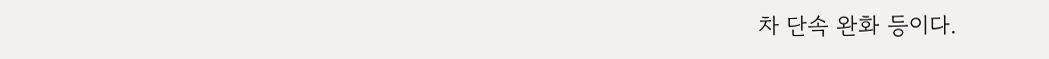차 단속 완화 등이다.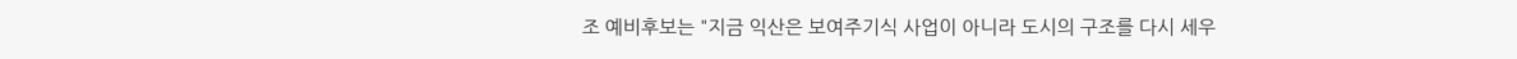조 예비후보는 "지금 익산은 보여주기식 사업이 아니라 도시의 구조를 다시 세우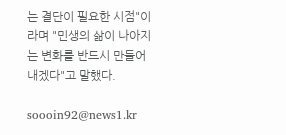는 결단이 필요한 시점"이라며 "민생의 삶이 나아지는 변화를 반드시 만들어내겠다"고 말했다.

soooin92@news1.kr